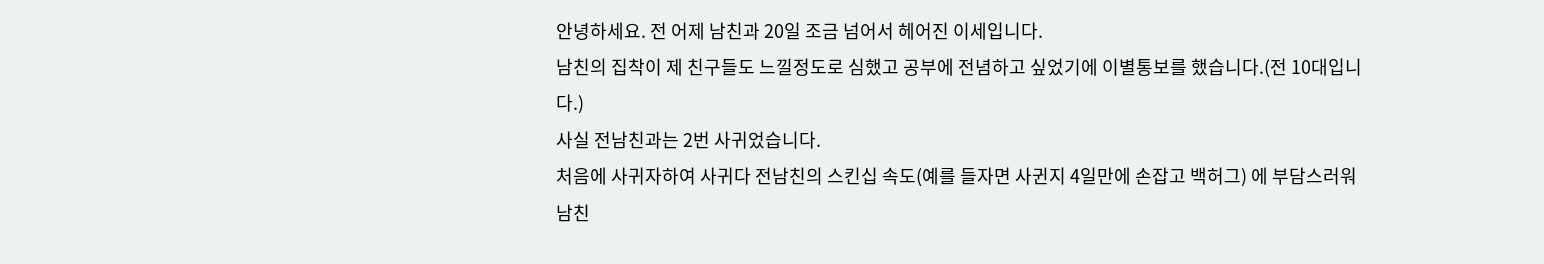안녕하세요. 전 어제 남친과 20일 조금 넘어서 헤어진 이세입니다.
남친의 집착이 제 친구들도 느낄정도로 심했고 공부에 전념하고 싶었기에 이별통보를 했습니다.(전 10대입니다.)
사실 전남친과는 2번 사귀었습니다.
처음에 사귀자하여 사귀다 전남친의 스킨십 속도(예를 들자면 사귄지 4일만에 손잡고 백허그) 에 부담스러워 남친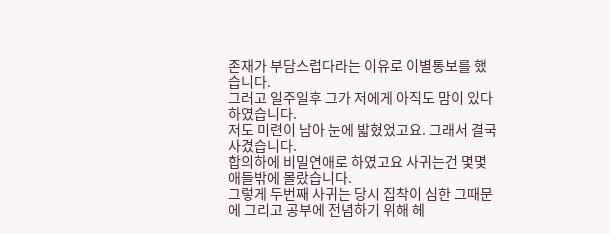존재가 부담스럽다라는 이유로 이별통보를 했습니다.
그러고 일주일후 그가 저에게 아직도 맘이 있다 하였습니다.
저도 미련이 남아 눈에 밟혔었고요. 그래서 결국 사겼습니다.
합의하에 비밀연애로 하였고요 사귀는건 몇몇애들밖에 몰랐습니다.
그렇게 두번째 사귀는 당시 집착이 심한 그때문에 그리고 공부에 전념하기 위해 헤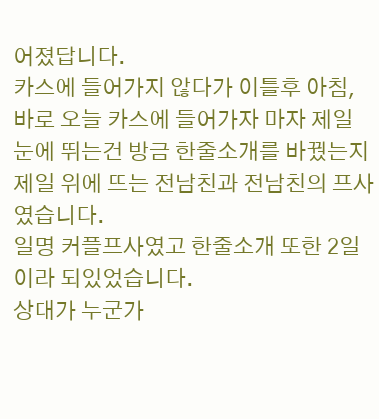어졌답니다.
카스에 들어가지 않다가 이틀후 아침, 바로 오늘 카스에 들어가자 마자 제일 눈에 뛰는건 방금 한줄소개를 바꿨는지 제일 위에 뜨는 전남친과 전남친의 프사였습니다.
일명 커플프사였고 한줄소개 또한 2일이라 되있었습니다.
상대가 누군가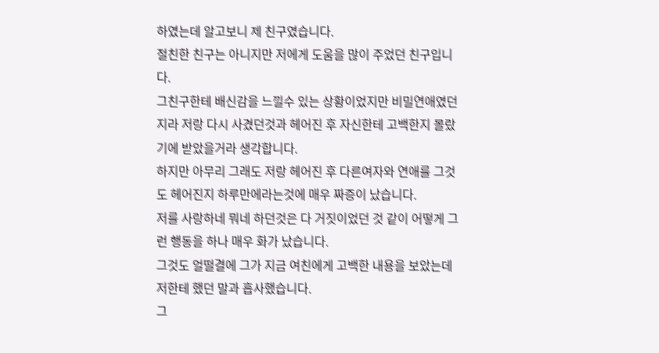하였는데 알고보니 제 친구였습니다.
절친한 친구는 아니지만 저에게 도움을 많이 주었던 친구입니다.
그친구한테 배신감을 느낄수 있는 상황이었지만 비밀연애였던지라 저랑 다시 사겼던것과 헤어진 후 자신한테 고백한지 몰랐기에 받았을거라 생각합니다.
하지만 아무리 그래도 저랑 헤어진 후 다른여자와 연애를 그것도 헤어진지 하루만에라는것에 매우 짜증이 났습니다.
저를 사랑하네 뭐네 하던것은 다 거짓이었던 것 같이 어떻게 그런 행동을 하나 매우 화가 났습니다.
그것도 얼떨결에 그가 지금 여친에게 고백한 내용을 보았는데 저한테 했던 말과 흡사했습니다.
그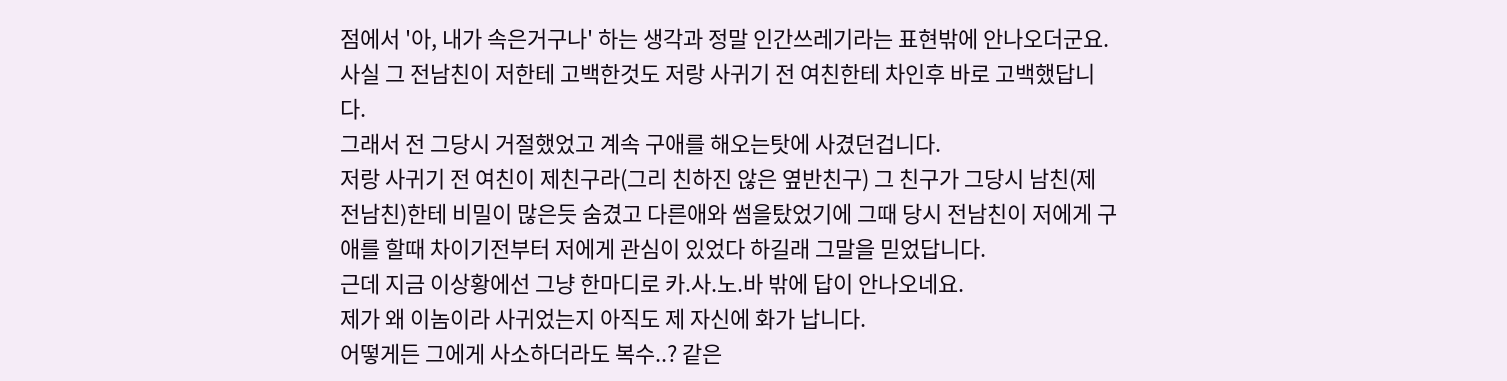점에서 '아, 내가 속은거구나' 하는 생각과 정말 인간쓰레기라는 표현밖에 안나오더군요.
사실 그 전남친이 저한테 고백한것도 저랑 사귀기 전 여친한테 차인후 바로 고백했답니다.
그래서 전 그당시 거절했었고 계속 구애를 해오는탓에 사겼던겁니다.
저랑 사귀기 전 여친이 제친구라(그리 친하진 않은 옆반친구) 그 친구가 그당시 남친(제 전남친)한테 비밀이 많은듯 숨겼고 다른애와 썸을탔었기에 그때 당시 전남친이 저에게 구애를 할때 차이기전부터 저에게 관심이 있었다 하길래 그말을 믿었답니다.
근데 지금 이상황에선 그냥 한마디로 카.사.노.바 밖에 답이 안나오네요.
제가 왜 이놈이라 사귀었는지 아직도 제 자신에 화가 납니다.
어떻게든 그에게 사소하더라도 복수..? 같은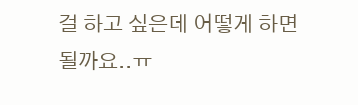걸 하고 싶은데 어떻게 하면될까요..ㅠ